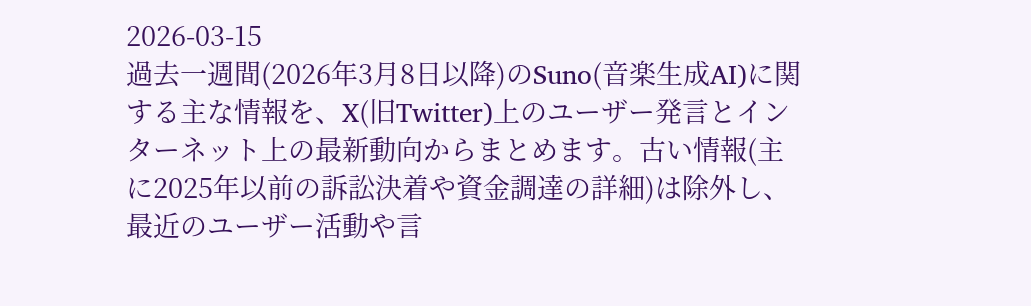2026-03-15
過去一週間(2026年3月8日以降)のSuno(音楽生成AI)に関する主な情報を、X(旧Twitter)上のユーザー発言とインターネット上の最新動向からまとめます。古い情報(主に2025年以前の訴訟決着や資金調達の詳細)は除外し、最近のユーザー活動や言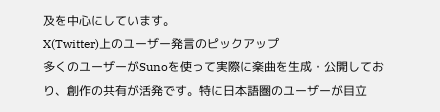及を中心にしています。
X(Twitter)上のユーザー発言のピックアップ
多くのユーザーがSunoを使って実際に楽曲を生成・公開しており、創作の共有が活発です。特に日本語圏のユーザーが目立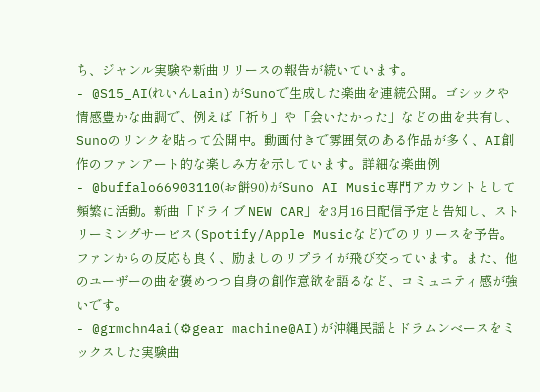ち、ジャンル実験や新曲リリースの報告が続いています。
- @S15_AI(れいんLain)がSunoで生成した楽曲を連続公開。ゴシックや情感豊かな曲調で、例えば「祈り」や「会いたかった」などの曲を共有し、Sunoのリンクを貼って公開中。動画付きで雰囲気のある作品が多く、AI創作のファンアート的な楽しみ方を示しています。詳細な楽曲例
- @buffalo66903110(お餅90)がSuno AI Music専門アカウントとして頻繁に活動。新曲「ドライブ NEW CAR」を3月16日配信予定と告知し、ストリーミングサービス(Spotify/Apple Musicなど)でのリリースを予告。ファンからの反応も良く、励ましのリプライが飛び交っています。また、他のユーザーの曲を褒めつつ自身の創作意欲を語るなど、コミュニティ感が強いです。
- @grmchn4ai(⚙gear machine@AI)が沖縄民謡とドラムンベースをミックスした実験曲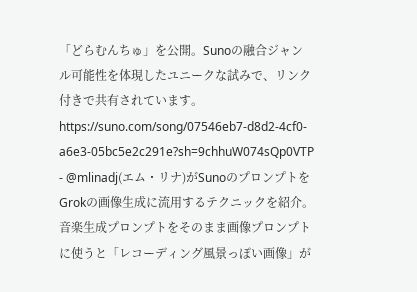「どらむんちゅ」を公開。Sunoの融合ジャンル可能性を体現したユニークな試みで、リンク付きで共有されています。https://suno.com/song/07546eb7-d8d2-4cf0-a6e3-05bc5e2c291e?sh=9chhuW074sQp0VTP
- @mlinadj(エム・リナ)がSunoのプロンプトをGrokの画像生成に流用するテクニックを紹介。音楽生成プロンプトをそのまま画像プロンプトに使うと「レコーディング風景っぽい画像」が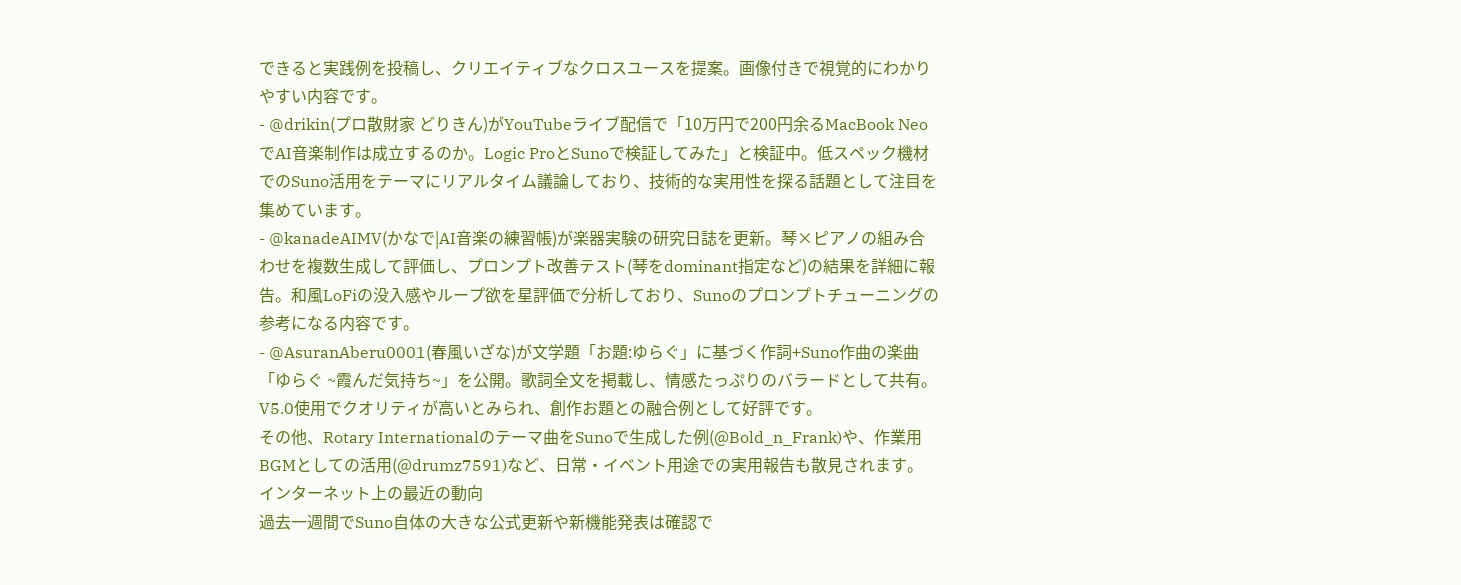できると実践例を投稿し、クリエイティブなクロスユースを提案。画像付きで視覚的にわかりやすい内容です。
- @drikin(プロ散財家 どりきん)がYouTubeライブ配信で「10万円で200円余るMacBook NeoでAI音楽制作は成立するのか。Logic ProとSunoで検証してみた」と検証中。低スペック機材でのSuno活用をテーマにリアルタイム議論しており、技術的な実用性を探る話題として注目を集めています。
- @kanadeAIMV(かなで|AI音楽の練習帳)が楽器実験の研究日誌を更新。琴×ピアノの組み合わせを複数生成して評価し、プロンプト改善テスト(琴をdominant指定など)の結果を詳細に報告。和風LoFiの没入感やループ欲を星評価で分析しており、Sunoのプロンプトチューニングの参考になる内容です。
- @AsuranAberu0001(春風いざな)が文学題「お題:ゆらぐ」に基づく作詞+Suno作曲の楽曲「ゆらぐ ~霞んだ気持ち~」を公開。歌詞全文を掲載し、情感たっぷりのバラードとして共有。V5.0使用でクオリティが高いとみられ、創作お題との融合例として好評です。
その他、Rotary Internationalのテーマ曲をSunoで生成した例(@Bold_n_Frank)や、作業用BGMとしての活用(@drumz7591)など、日常・イベント用途での実用報告も散見されます。
インターネット上の最近の動向
過去一週間でSuno自体の大きな公式更新や新機能発表は確認で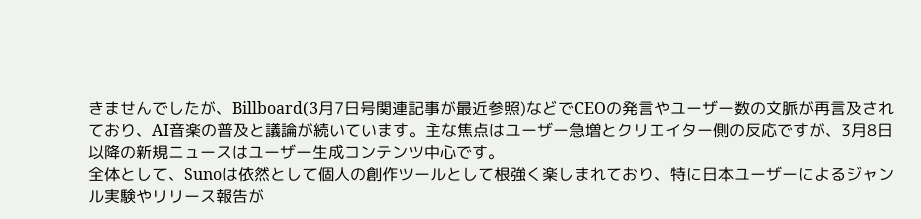きませんでしたが、Billboard(3月7日号関連記事が最近参照)などでCEOの発言やユーザー数の文脈が再言及されており、AI音楽の普及と議論が続いています。主な焦点はユーザー急増とクリエイター側の反応ですが、3月8日以降の新規ニュースはユーザー生成コンテンツ中心です。
全体として、Sunoは依然として個人の創作ツールとして根強く楽しまれており、特に日本ユーザーによるジャンル実験やリリース報告が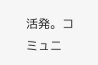活発。コミュニ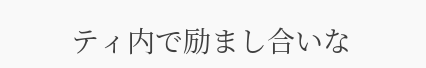ティ内で励まし合いな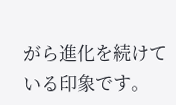がら進化を続けている印象です。